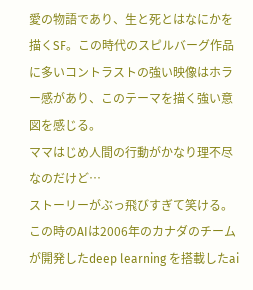愛の物語であり、生と死とはなにかを描くSF。この時代のスピルバーグ作品に多いコントラストの強い映像はホラー感があり、このテーマを描く強い意図を感じる。
ママはじめ人間の行動がかなり理不尽なのだけど…
ストーリーがぶっ飛びすぎて笑ける。この時のAIは2006年のカナダのチームが開発したdeep learning を搭載したai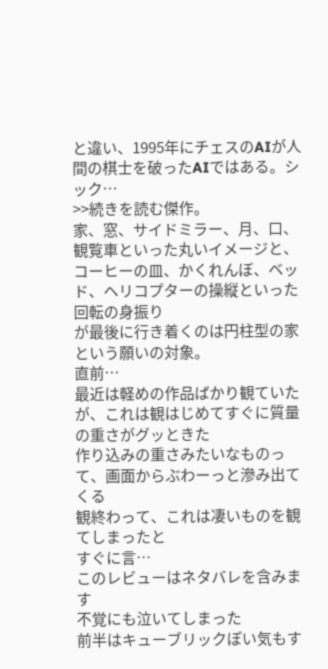と違い、1995年にチェスのAIが人間の棋士を破ったAIではある。シック…
>>続きを読む傑作。
家、窓、サイドミラー、月、口、観覧車といった丸いイメージと、
コーヒーの皿、かくれんぼ、ベッド、ヘリコプターの操縦といった回転の身振り
が最後に行き着くのは円柱型の家という願いの対象。
直前…
最近は軽めの作品ばかり観ていたが、これは観はじめてすぐに質量の重さがグッときた
作り込みの重さみたいなものって、画面からぶわーっと滲み出てくる
観終わって、これは凄いものを観てしまったと
すぐに言…
このレビューはネタバレを含みます
不覚にも泣いてしまった
前半はキューブリックぽい気もす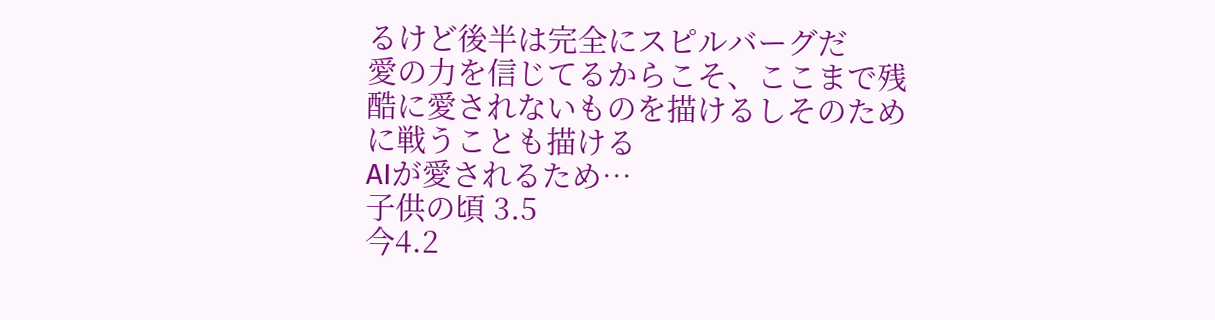るけど後半は完全にスピルバーグだ
愛の力を信じてるからこそ、ここまで残酷に愛されないものを描けるしそのために戦うことも描ける
AIが愛されるため…
子供の頃 3.5
今4.2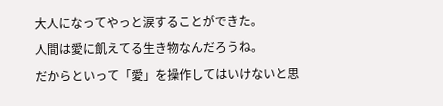大人になってやっと涙することができた。
人間は愛に飢えてる生き物なんだろうね。
だからといって「愛」を操作してはいけないと思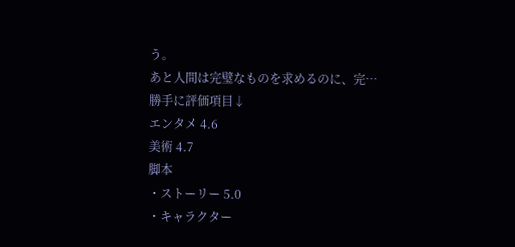う。
あと人間は完璧なものを求めるのに、完…
勝手に評価項目↓
エンタメ 4.6
美術 4.7
脚本
・ストーリー 5.0
・キャラクター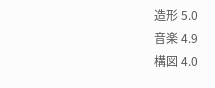造形 5.0
音楽 4.9
構図 4.0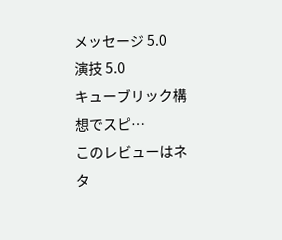メッセージ 5.0
演技 5.0
キューブリック構想でスピ…
このレビューはネタ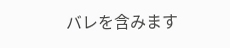バレを含みます